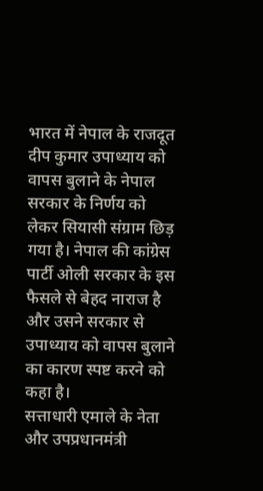भारत में नेपाल के राजदूत दीप कुमार उपाध्याय को वापस बुलाने के नेपाल सरकार के निर्णय को लेकर सियासी संग्राम छिड़ गया है। नेपाल की कांग्रेस पार्टी ओली सरकार के इस फैसले से बेहद नाराज है और उसने सरकार से उपाध्याय को वापस बुलाने का कारण स्पष्ट करने को कहा है।
सत्ताधारी एमाले के नेता और उपप्रधानमंत्री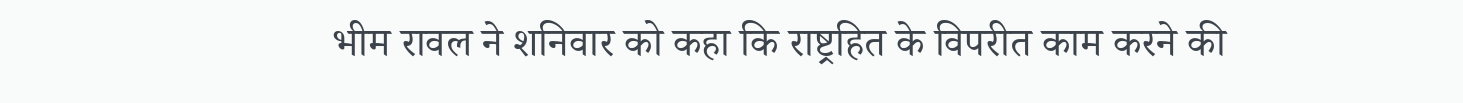भीम रावल ने शनिवार को कहा कि राष्ट्रहित के विपरीत काम करने की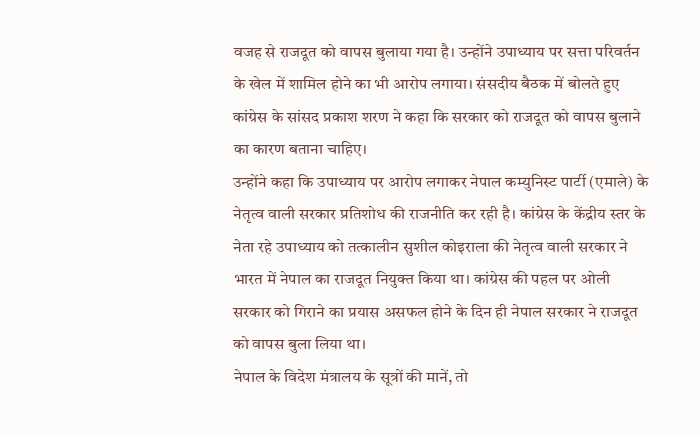वजह से राजदूत को वापस बुलाया गया है। उन्होंने उपाध्याय पर सत्ता परिवर्तन के खेल में शामिल होने का भी आरोप लगाया। संसदीय बैठक में बोलते हुए कांग्रेस के सांसद प्रकाश शरण ने कहा कि सरकार को राजदूत को वापस बुलाने का कारण बताना चाहिए।
उन्होंने कहा कि उपाध्याय पर आरोप लगाकर नेपाल कम्युनिस्ट पार्टी (एमाले) के नेतृत्व वाली सरकार प्रतिशोध की राजनीति कर रही है। कांग्रेस के केंद्रीय स्तर के नेता रहे उपाध्याय को तत्कालीन सुशील कोइराला की नेतृत्व वाली सरकार ने भारत में नेपाल का राजदूत नियुक्त किया था। कांग्रेस की पहल पर ओली सरकार को गिराने का प्रयास असफल होने के दिन ही नेपाल सरकार ने राजदूत को वापस बुला लिया था।
नेपाल के विदेश मंत्रालय के सूत्रों की मानें, तो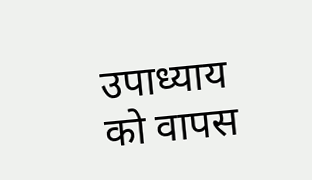उपाध्याय को वापस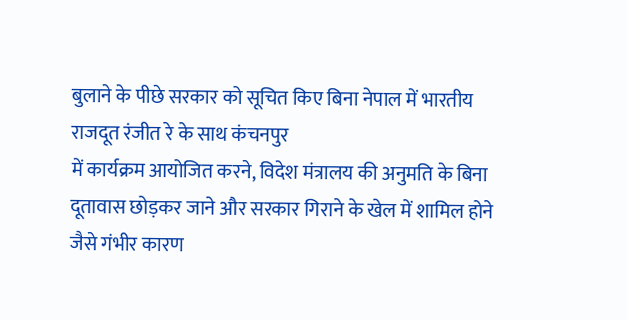बुलाने के पीछे सरकार को सूचित किए बिना नेपाल में भारतीय राजदूत रंजीत रे के साथ कंचनपुर
में कार्यक्रम आयोजित करने, विदेश मंत्रालय की अनुमति के बिना दूतावास छोड़कर जाने और सरकार गिराने के खेल में शामिल होने जैसे गंभीर कारण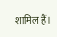शामिल हैं।